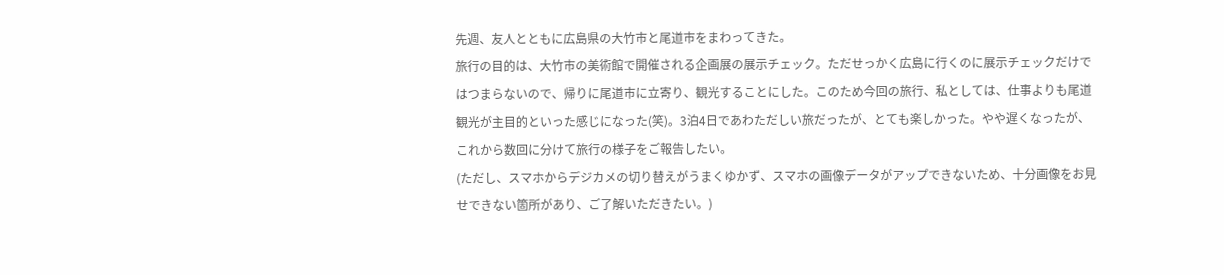先週、友人とともに広島県の大竹市と尾道市をまわってきた。
旅行の目的は、大竹市の美術館で開催される企画展の展示チェック。ただせっかく広島に行くのに展示チェックだけではつまらないので、帰りに尾道市に立寄り、観光することにした。このため今回の旅行、私としては、仕事よりも尾道観光が主目的といった感じになった(笑)。3泊4日であわただしい旅だったが、とても楽しかった。やや遅くなったが、これから数回に分けて旅行の様子をご報告したい。
(ただし、スマホからデジカメの切り替えがうまくゆかず、スマホの画像データがアップできないため、十分画像をお見せできない箇所があり、ご了解いただきたい。)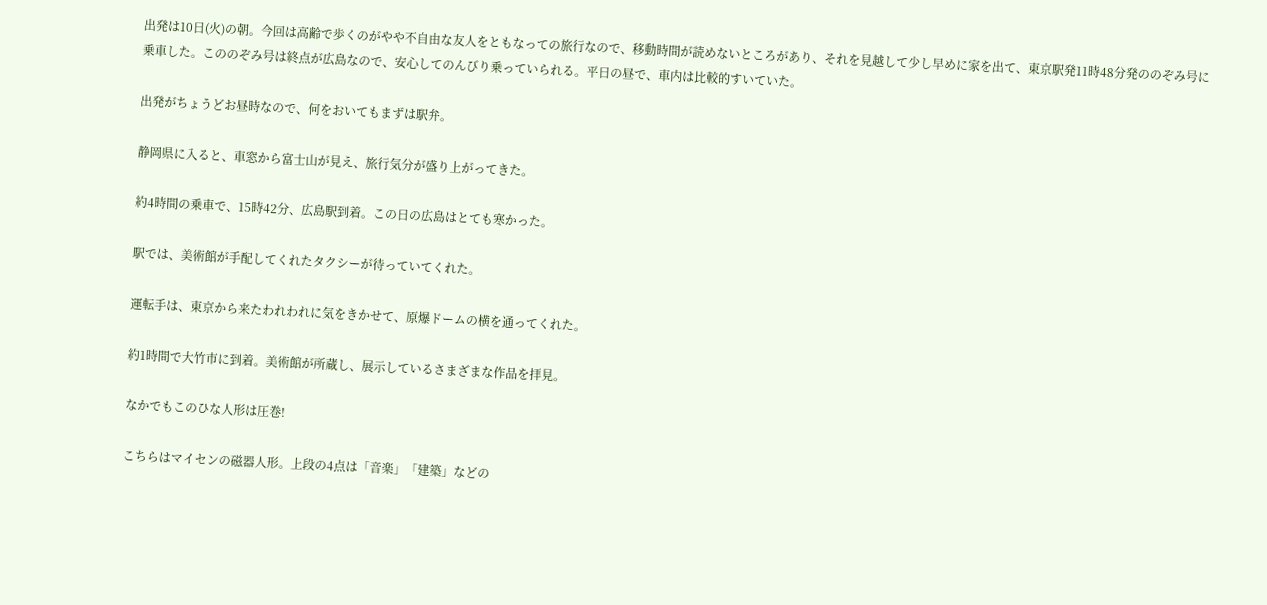出発は10日(火)の朝。今回は高齢で歩くのがやや不自由な友人をともなっての旅行なので、移動時間が読めないところがあり、それを見越して少し早めに家を出て、東京駅発11時48分発ののぞみ号に乗車した。こののぞみ号は終点が広島なので、安心してのんびり乗っていられる。平日の昼で、車内は比較的すいていた。

出発がちょうどお昼時なので、何をおいてもまずは駅弁。

静岡県に入ると、車窓から富士山が見え、旅行気分が盛り上がってきた。

約4時間の乗車で、15時42分、広島駅到着。この日の広島はとても寒かった。

駅では、美術館が手配してくれたタクシーが待っていてくれた。

運転手は、東京から来たわれわれに気をきかせて、原爆ドームの横を通ってくれた。

約1時間で大竹市に到着。美術館が所蔵し、展示しているさまざまな作品を拝見。

なかでもこのひな人形は圧巻!

こちらはマイセンの磁器人形。上段の4点は「音楽」「建築」などの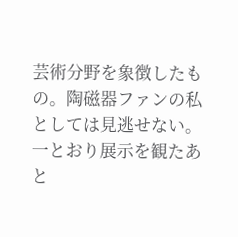芸術分野を象徴したもの。陶磁器ファンの私としては見逃せない。
一とおり展示を観たあと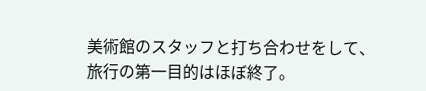美術館のスタッフと打ち合わせをして、旅行の第一目的はほぼ終了。